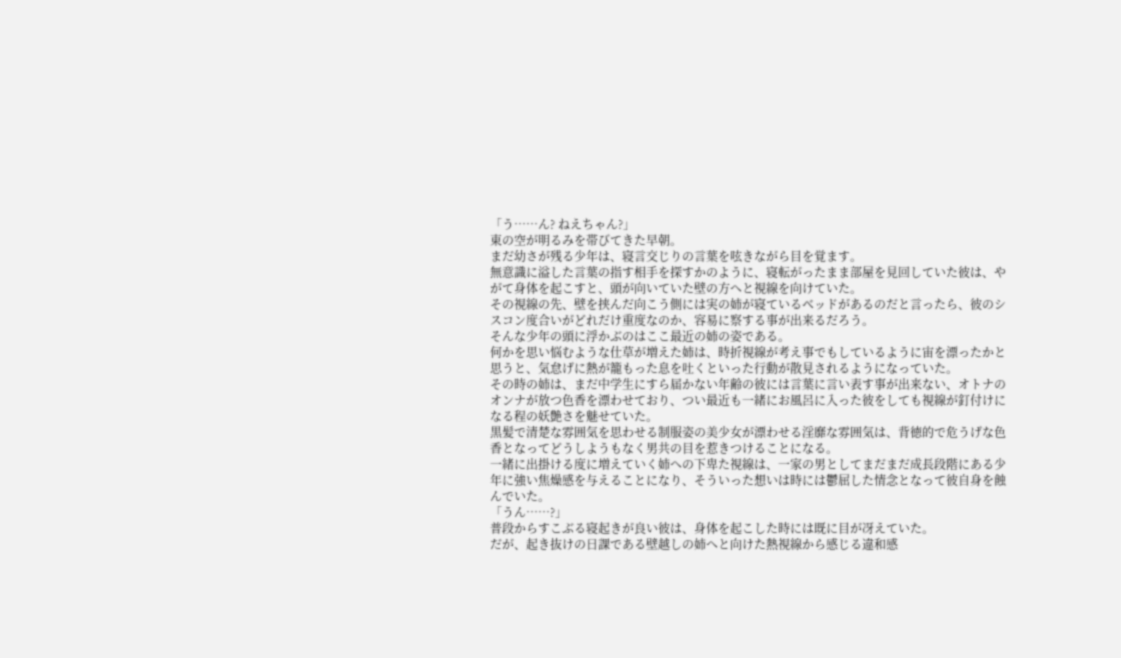「う……ん? ねえちゃん?」
東の空が明るみを帯びてきた早朝。
まだ幼さが残る少年は、寝言交じりの言葉を呟きながら目を覚ます。
無意識に溢した言葉の指す相手を探すかのように、寝転がったまま部屋を見回していた彼は、やがて身体を起こすと、頭が向いていた壁の方へと視線を向けていた。
その視線の先、壁を挟んだ向こう側には実の姉が寝ているベッドがあるのだと言ったら、彼のシスコン度合いがどれだけ重度なのか、容易に察する事が出来るだろう。
そんな少年の頭に浮かぶのはここ最近の姉の姿である。
何かを思い悩むような仕草が増えた姉は、時折視線が考え事でもしているように宙を漂ったかと思うと、気怠げに熱が籠もった息を吐くといった行動が散見されるようになっていた。
その時の姉は、まだ中学生にすら届かない年齢の彼には言葉に言い表す事が出来ない、オトナのオンナが放つ色香を漂わせており、つい最近も一緒にお風呂に入った彼をしても視線が釘付けになる程の妖艶さを魅せていた。
黒髪で清楚な雰囲気を思わせる制服姿の美少女が漂わせる淫靡な雰囲気は、背徳的で危うげな色香となってどうしようもなく男共の目を惹きつけることになる。
一緒に出掛ける度に増えていく姉への下卑た視線は、一家の男としてまだまだ成長段階にある少年に強い焦燥感を与えることになり、そういった想いは時には鬱屈した情念となって彼自身を蝕んでいた。
「うん……?」
普段からすこぶる寝起きが良い彼は、身体を起こした時には既に目が冴えていた。
だが、起き抜けの日課である壁越しの姉へと向けた熱視線から感じる違和感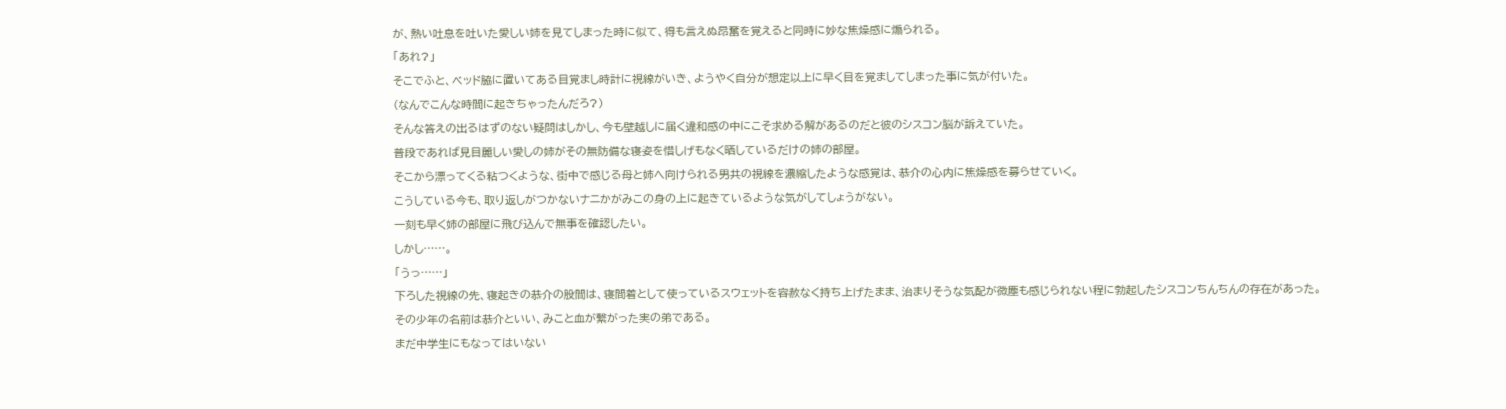が、熱い吐息を吐いた愛しい姉を見てしまった時に似て、得も言えぬ昂奮を覚えると同時に妙な焦燥感に煽られる。
「あれ?」
そこでふと、ベッド脇に置いてある目覚まし時計に視線がいき、ようやく自分が想定以上に早く目を覚ましてしまった事に気が付いた。
(なんでこんな時間に起きちゃったんだろ?)
そんな答えの出るはずのない疑問はしかし、今も壁越しに届く違和感の中にこそ求める解があるのだと彼のシスコン脳が訴えていた。
普段であれば見目麗しい愛しの姉がその無防備な寝姿を惜しげもなく晒しているだけの姉の部屋。
そこから漂ってくる粘つくような、街中で感じる母と姉へ向けられる男共の視線を濃縮したような感覚は、恭介の心内に焦燥感を募らせていく。
こうしている今も、取り返しがつかないナニかがみこの身の上に起きているような気がしてしょうがない。
一刻も早く姉の部屋に飛び込んで無事を確認したい。
しかし……。
「うっ……」
下ろした視線の先、寝起きの恭介の股間は、寝間着として使っているスウェットを容赦なく持ち上げたまま、治まりそうな気配が微塵も感じられない程に勃起したシスコンちんちんの存在があった。
その少年の名前は恭介といい、みこと血が繋がった実の弟である。
まだ中学生にもなってはいない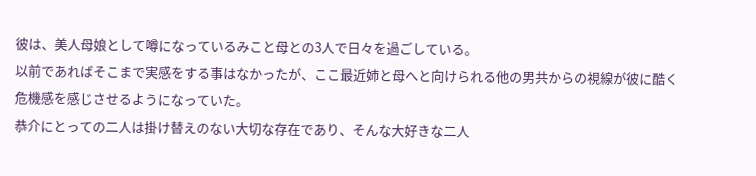彼は、美人母娘として噂になっているみこと母との3人で日々を過ごしている。
以前であればそこまで実感をする事はなかったが、ここ最近姉と母へと向けられる他の男共からの視線が彼に酷く危機感を感じさせるようになっていた。
恭介にとっての二人は掛け替えのない大切な存在であり、そんな大好きな二人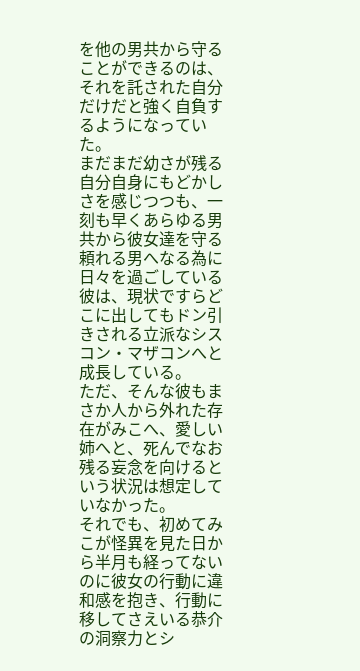を他の男共から守ることができるのは、それを託された自分だけだと強く自負するようになっていた。
まだまだ幼さが残る自分自身にもどかしさを感じつつも、一刻も早くあらゆる男共から彼女達を守る頼れる男へなる為に日々を過ごしている彼は、現状ですらどこに出してもドン引きされる立派なシスコン・マザコンへと成長している。
ただ、そんな彼もまさか人から外れた存在がみこへ、愛しい姉へと、死んでなお残る妄念を向けるという状況は想定していなかった。
それでも、初めてみこが怪異を見た日から半月も経ってないのに彼女の行動に違和感を抱き、行動に移してさえいる恭介の洞察力とシ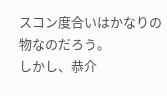スコン度合いはかなりの物なのだろう。
しかし、恭介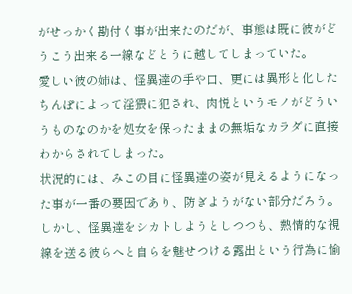がせっかく勘付く事が出来たのだが、事態は既に彼がどうこう出来る一線などとうに越してしまっていた。
愛しい彼の姉は、怪異達の手や口、更には異形と化したちんぽによって淫猥に犯され、肉悦というモノがどういうものなのかを処女を保ったままの無垢なカラダに直接わからされてしまった。
状況的には、みこの目に怪異達の姿が見えるようになった事が一番の要因であり、防ぎようがない部分だろう。
しかし、怪異達をシカトしようとしつつも、熱情的な視線を送る彼らへと自らを魅せつける露出という行為に愉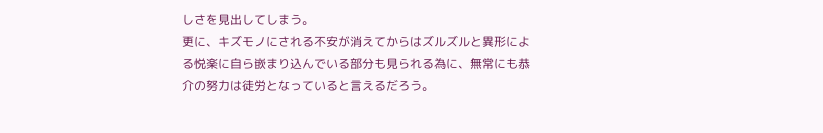しさを見出してしまう。
更に、キズモノにされる不安が消えてからはズルズルと異形による悦楽に自ら嵌まり込んでいる部分も見られる為に、無常にも恭介の努力は徒労となっていると言えるだろう。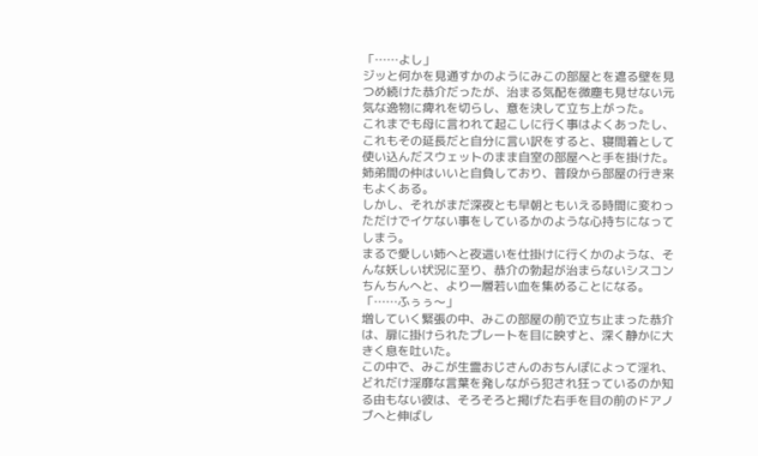「……よし」
ジッと何かを見通すかのようにみこの部屋とを遮る壁を見つめ続けた恭介だったが、治まる気配を微塵も見せない元気な逸物に痺れを切らし、意を決して立ち上がった。
これまでも母に言われて起こしに行く事はよくあったし、これもその延長だと自分に言い訳をすると、寝間着として使い込んだスウェットのまま自室の部屋へと手を掛けた。
姉弟間の仲はいいと自負しており、普段から部屋の行き来もよくある。
しかし、それがまだ深夜とも早朝ともいえる時間に変わっただけでイケない事をしているかのような心持ちになってしまう。
まるで愛しい姉へと夜這いを仕掛けに行くかのような、そんな妖しい状況に至り、恭介の勃起が治まらないシスコンちんちんへと、より一層若い血を集めることになる。
「……ふぅぅ〜」
増していく緊張の中、みこの部屋の前で立ち止まった恭介は、扉に掛けられたプレートを目に映すと、深く静かに大きく息を吐いた。
この中で、みこが生霊おじさんのおちんぽによって淫れ、どれだけ淫靡な言葉を発しながら犯され狂っているのか知る由もない彼は、そろそろと掲げた右手を目の前のドアノブへと伸ばし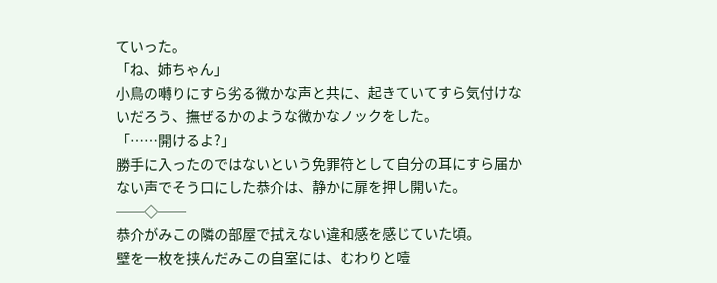ていった。
「ね、姉ちゃん」
小鳥の囀りにすら劣る微かな声と共に、起きていてすら気付けないだろう、撫ぜるかのような微かなノックをした。
「……開けるよ?」
勝手に入ったのではないという免罪符として自分の耳にすら届かない声でそう口にした恭介は、静かに扉を押し開いた。
──◇──
恭介がみこの隣の部屋で拭えない違和感を感じていた頃。
壁を一枚を挟んだみこの自室には、むわりと噎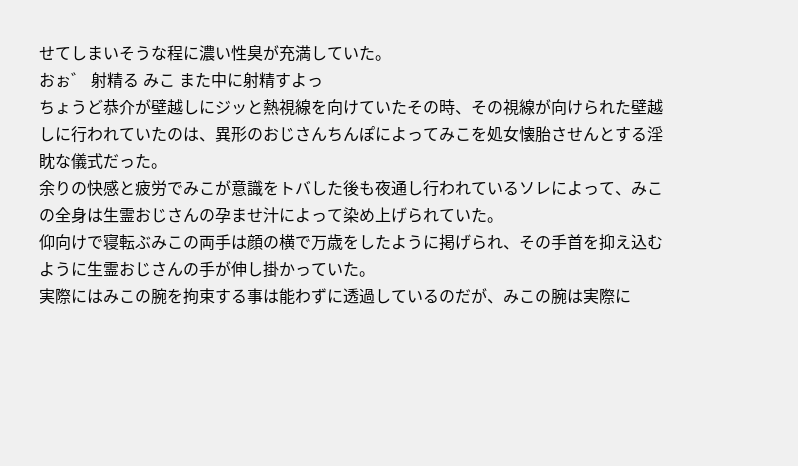せてしまいそうな程に濃い性臭が充満していた。
おぉ゛ 射精る みこ また中に射精すよっ
ちょうど恭介が壁越しにジッと熱視線を向けていたその時、その視線が向けられた壁越しに行われていたのは、異形のおじさんちんぽによってみこを処女懐胎させんとする淫眈な儀式だった。
余りの快感と疲労でみこが意識をトバした後も夜通し行われているソレによって、みこの全身は生霊おじさんの孕ませ汁によって染め上げられていた。
仰向けで寝転ぶみこの両手は顔の横で万歳をしたように掲げられ、その手首を抑え込むように生霊おじさんの手が伸し掛かっていた。
実際にはみこの腕を拘束する事は能わずに透過しているのだが、みこの腕は実際に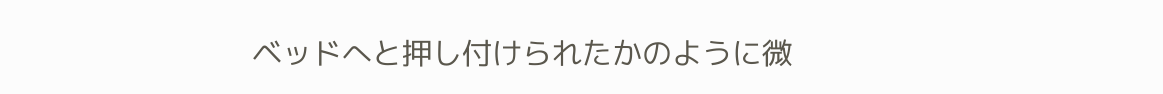ベッドへと押し付けられたかのように微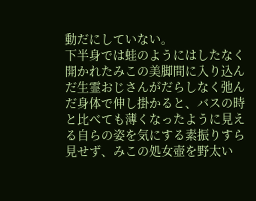動だにしていない。
下半身では蛙のようにはしたなく開かれたみこの美脚間に入り込んだ生霊おじさんがだらしなく弛んだ身体で伸し掛かると、バスの時と比べても薄くなったように見える自らの姿を気にする素振りすら見せず、みこの処女壺を野太い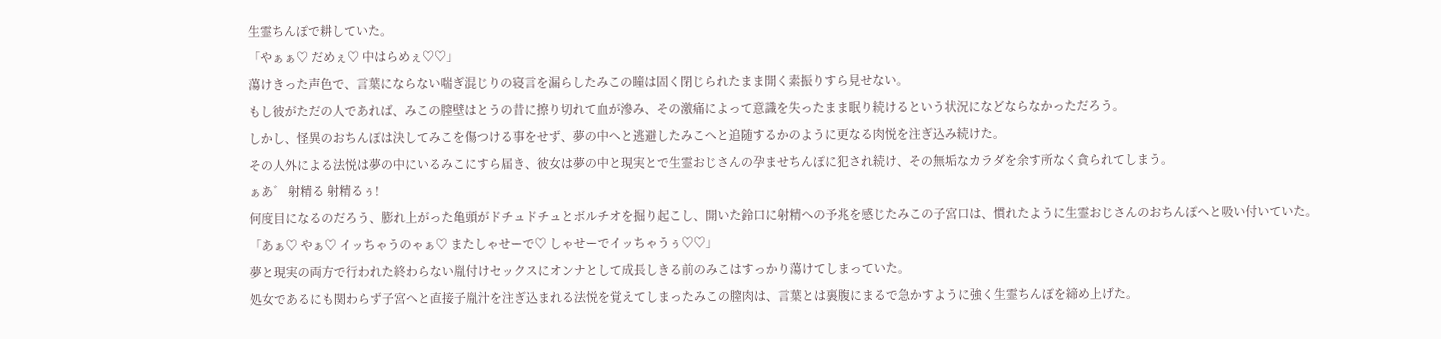生霊ちんぽで耕していた。
「やぁぁ♡ だめぇ♡ 中はらめぇ♡♡」
蕩けきった声色で、言葉にならない喘ぎ混じりの寝言を漏らしたみこの瞳は固く閉じられたまま開く素振りすら見せない。
もし彼がただの人であれば、みこの膣壁はとうの昔に擦り切れて血が滲み、その激痛によって意識を失ったまま眠り続けるという状況になどならなかっただろう。
しかし、怪異のおちんぽは決してみこを傷つける事をせず、夢の中へと逃避したみこへと追随するかのように更なる肉悦を注ぎ込み続けた。
その人外による法悦は夢の中にいるみこにすら届き、彼女は夢の中と現実とで生霊おじさんの孕ませちんぽに犯され続け、その無垢なカラダを余す所なく貪られてしまう。
ぁあ゛ 射精る 射精るぅ!
何度目になるのだろう、膨れ上がった亀頭がドチュドチュとボルチオを掘り起こし、開いた鈴口に射精への予兆を感じたみこの子宮口は、慣れたように生霊おじさんのおちんぽへと吸い付いていた。
「あぁ♡ やぁ♡ イッちゃうのゃぁ♡ またしゃせーで♡ しゃせーでイッちゃうぅ♡♡」
夢と現実の両方で行われた終わらない胤付けセックスにオンナとして成長しきる前のみこはすっかり蕩けてしまっていた。
処女であるにも関わらず子宮へと直接子胤汁を注ぎ込まれる法悦を覚えてしまったみこの膣肉は、言葉とは裏腹にまるで急かすように強く生霊ちんぽを締め上げた。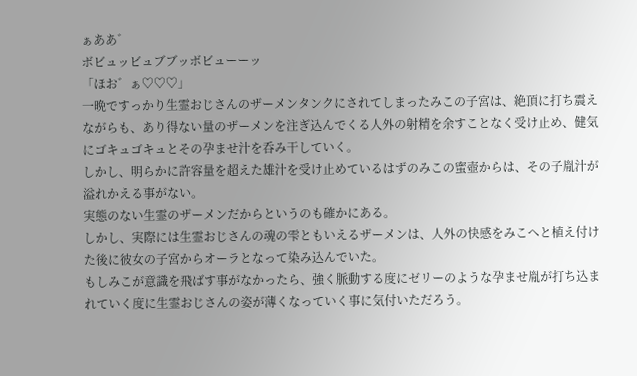ぁああ゛
ボビュッビュブブッボビューーッ
「ほお゛ぁ♡♡♡」
一晩ですっかり生霊おじさんのザーメンタンクにされてしまったみこの子宮は、絶頂に打ち震えながらも、あり得ない量のザーメンを注ぎ込んでくる人外の射精を余すことなく受け止め、健気にゴキュゴキュとその孕ませ汁を呑み干していく。
しかし、明らかに許容量を超えた雄汁を受け止めているはずのみこの蜜壺からは、その子胤汁が溢れかえる事がない。
実態のない生霊のザーメンだからというのも確かにある。
しかし、実際には生霊おじさんの魂の雫ともいえるザーメンは、人外の快感をみこへと植え付けた後に彼女の子宮からオーラとなって染み込んでいた。
もしみこが意識を飛ばす事がなかったら、強く脈動する度にゼリーのような孕ませ胤が打ち込まれていく度に生霊おじさんの姿が薄くなっていく事に気付いただろう。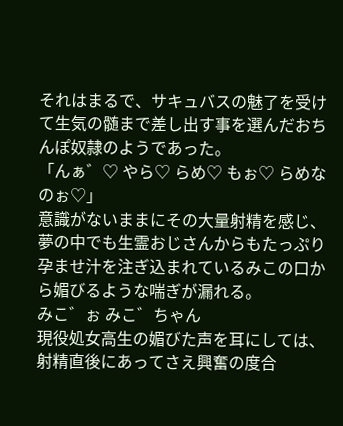それはまるで、サキュバスの魅了を受けて生気の髄まで差し出す事を選んだおちんぽ奴隷のようであった。
「んぁ゛♡ やら♡ らめ♡ もぉ♡ らめなのぉ♡」
意識がないままにその大量射精を感じ、夢の中でも生霊おじさんからもたっぷり孕ませ汁を注ぎ込まれているみこの口から媚びるような喘ぎが漏れる。
みこ゛ぉ みこ゛ちゃん
現役処女高生の媚びた声を耳にしては、射精直後にあってさえ興奮の度合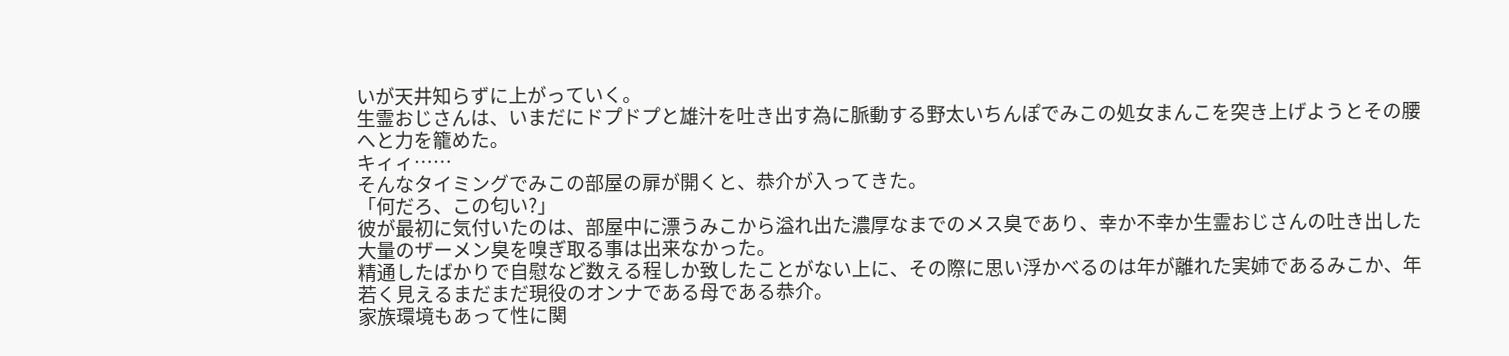いが天井知らずに上がっていく。
生霊おじさんは、いまだにドプドプと雄汁を吐き出す為に脈動する野太いちんぽでみこの処女まんこを突き上げようとその腰へと力を籠めた。
キィィ……
そんなタイミングでみこの部屋の扉が開くと、恭介が入ってきた。
「何だろ、この匂い?」
彼が最初に気付いたのは、部屋中に漂うみこから溢れ出た濃厚なまでのメス臭であり、幸か不幸か生霊おじさんの吐き出した大量のザーメン臭を嗅ぎ取る事は出来なかった。
精通したばかりで自慰など数える程しか致したことがない上に、その際に思い浮かべるのは年が離れた実姉であるみこか、年若く見えるまだまだ現役のオンナである母である恭介。
家族環境もあって性に関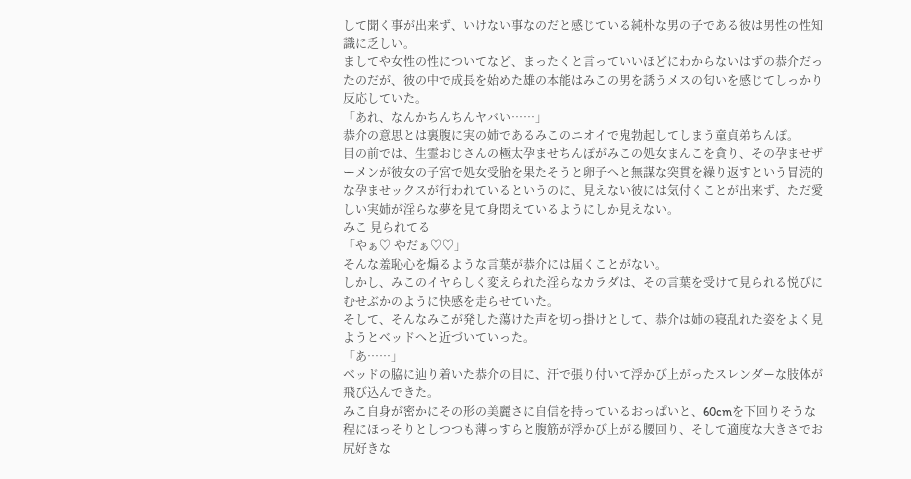して聞く事が出来ず、いけない事なのだと感じている純朴な男の子である彼は男性の性知識に乏しい。
ましてや女性の性についてなど、まったくと言っていいほどにわからないはずの恭介だったのだが、彼の中で成長を始めた雄の本能はみこの男を誘うメスの匂いを感じてしっかり反応していた。
「あれ、なんかちんちんヤバい……」
恭介の意思とは裏腹に実の姉であるみこのニオイで鬼勃起してしまう童貞弟ちんぽ。
目の前では、生霊おじさんの極太孕ませちんぽがみこの処女まんこを貪り、その孕ませザーメンが彼女の子宮で処女受胎を果たそうと卵子へと無謀な突貫を繰り返すという冒涜的な孕ませックスが行われているというのに、見えない彼には気付くことが出来ず、ただ愛しい実姉が淫らな夢を見て身悶えているようにしか見えない。
みこ 見られてる
「やぁ♡ やだぁ♡♡」
そんな羞恥心を煽るような言葉が恭介には届くことがない。
しかし、みこのイヤらしく変えられた淫らなカラダは、その言葉を受けて見られる悦びにむせぶかのように快感を走らせていた。
そして、そんなみこが発した蕩けた声を切っ掛けとして、恭介は姉の寝乱れた姿をよく見ようとベッドへと近づいていった。
「あ……」
ベッドの脇に辿り着いた恭介の目に、汗で張り付いて浮かび上がったスレンダーな肢体が飛び込んできた。
みこ自身が密かにその形の美麗さに自信を持っているおっぱいと、60cmを下回りそうな程にほっそりとしつつも薄っすらと腹筋が浮かび上がる腰回り、そして適度な大きさでお尻好きな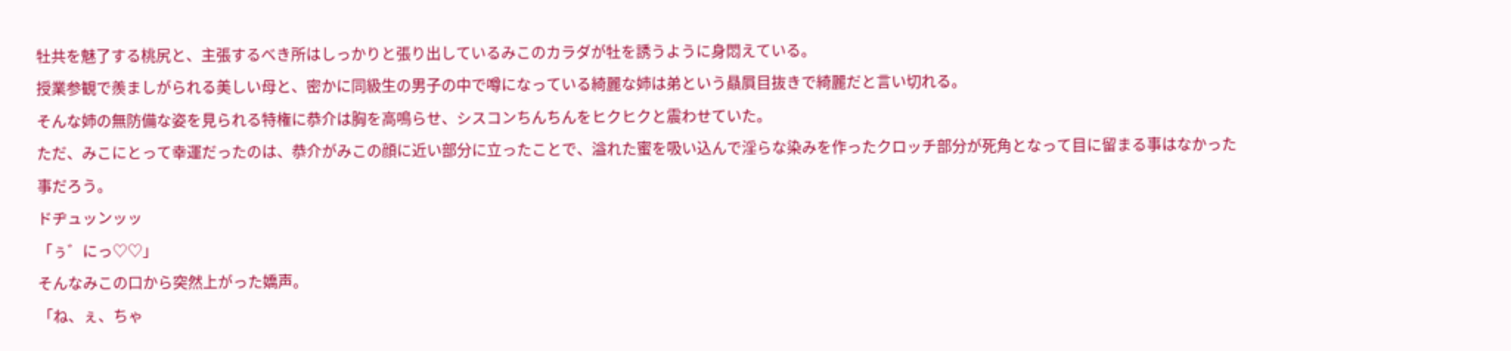牡共を魅了する桃尻と、主張するべき所はしっかりと張り出しているみこのカラダが牡を誘うように身悶えている。
授業参観で羨ましがられる美しい母と、密かに同級生の男子の中で噂になっている綺麗な姉は弟という贔屓目抜きで綺麗だと言い切れる。
そんな姉の無防備な姿を見られる特権に恭介は胸を高鳴らせ、シスコンちんちんをヒクヒクと震わせていた。
ただ、みこにとって幸運だったのは、恭介がみこの顔に近い部分に立ったことで、溢れた蜜を吸い込んで淫らな染みを作ったクロッチ部分が死角となって目に留まる事はなかった事だろう。
ドヂュッンッッ
「ぅ゛にっ♡♡」
そんなみこの口から突然上がった嬌声。
「ね、ぇ、ちゃ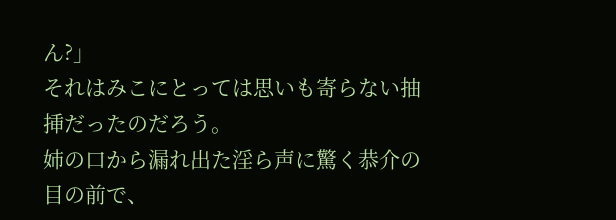ん?」
それはみこにとっては思いも寄らない抽挿だったのだろう。
姉の口から漏れ出た淫ら声に驚く恭介の目の前で、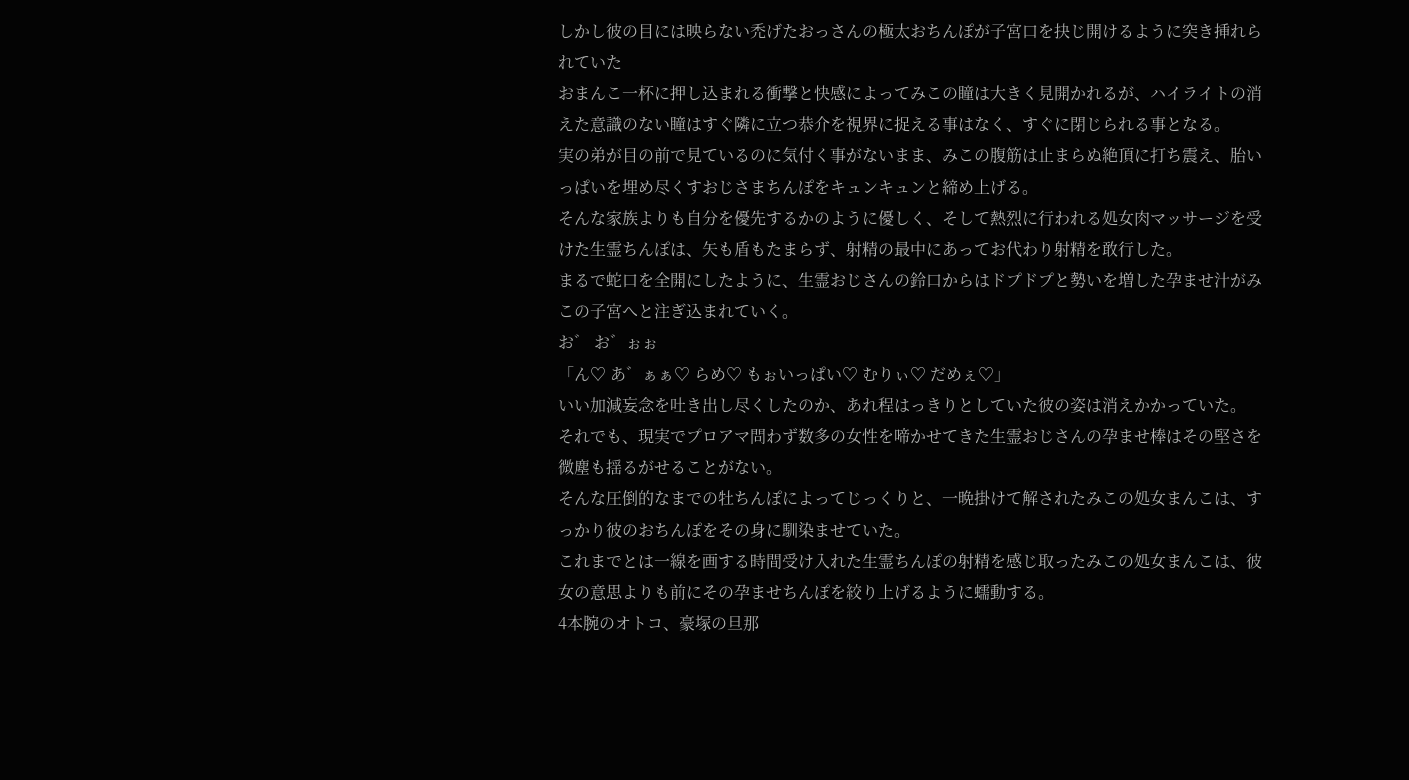しかし彼の目には映らない禿げたおっさんの極太おちんぽが子宮口を抉じ開けるように突き挿れられていた
おまんこ一杯に押し込まれる衝撃と快感によってみこの瞳は大きく見開かれるが、ハイライトの消えた意識のない瞳はすぐ隣に立つ恭介を視界に捉える事はなく、すぐに閉じられる事となる。
実の弟が目の前で見ているのに気付く事がないまま、みこの腹筋は止まらぬ絶頂に打ち震え、胎いっぱいを埋め尽くすおじさまちんぽをキュンキュンと締め上げる。
そんな家族よりも自分を優先するかのように優しく、そして熱烈に行われる処女肉マッサージを受けた生霊ちんぽは、矢も盾もたまらず、射精の最中にあってお代わり射精を敢行した。
まるで蛇口を全開にしたように、生霊おじさんの鈴口からはドプドプと勢いを増した孕ませ汁がみこの子宮へと注ぎ込まれていく。
お゛ お゛ぉぉ
「ん♡ あ゛ぁぁ♡ らめ♡ もぉいっぱい♡ むりぃ♡ だめぇ♡」
いい加減妄念を吐き出し尽くしたのか、あれ程はっきりとしていた彼の姿は消えかかっていた。
それでも、現実でプロアマ問わず数多の女性を啼かせてきた生霊おじさんの孕ませ棒はその堅さを微塵も揺るがせることがない。
そんな圧倒的なまでの牡ちんぽによってじっくりと、一晩掛けて解されたみこの処女まんこは、すっかり彼のおちんぽをその身に馴染ませていた。
これまでとは一線を画する時間受け入れた生霊ちんぽの射精を感じ取ったみこの処女まんこは、彼女の意思よりも前にその孕ませちんぽを絞り上げるように蠕動する。
4本腕のオトコ、豪塚の旦那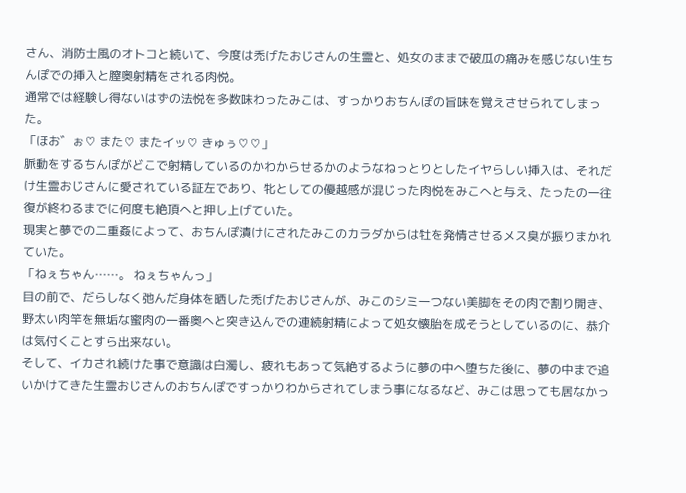さん、消防士風のオトコと続いて、今度は禿げたおじさんの生霊と、処女のままで破瓜の痛みを感じない生ちんぽでの挿入と膣奥射精をされる肉悦。
通常では経験し得ないはずの法悦を多数味わったみこは、すっかりおちんぽの旨味を覚えさせられてしまった。
「ほお゛ぉ♡ また♡ またイッ♡ きゅぅ♡♡」
脈動をするちんぽがどこで射精しているのかわからせるかのようなねっとりとしたイヤらしい挿入は、それだけ生霊おじさんに愛されている証左であり、牝としての優越感が混じった肉悦をみこへと与え、たったの一往復が終わるまでに何度も絶頂へと押し上げていた。
現実と夢での二重姦によって、おちんぽ漬けにされたみこのカラダからは牡を発情させるメス臭が振りまかれていた。
「ねぇちゃん……。 ねぇちゃんっ」
目の前で、だらしなく弛んだ身体を晒した禿げたおじさんが、みこのシミ一つない美脚をその肉で割り開き、野太い肉竿を無垢な蜜肉の一番奥へと突き込んでの連続射精によって処女懐胎を成そうとしているのに、恭介は気付くことすら出来ない。
そして、イカされ続けた事で意識は白濁し、疲れもあって気絶するように夢の中へ堕ちた後に、夢の中まで追いかけてきた生霊おじさんのおちんぽですっかりわからされてしまう事になるなど、みこは思っても居なかっ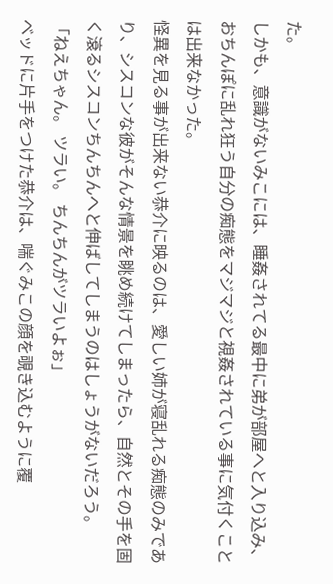た。
しかも、意識がないみこには、睡姦されてる最中に弟が部屋へと入り込み、おちんぽに乱れ狂う自分の痴態をマジマジと視姦されている事に気付くことは出来なかった。
怪異を見る事が出来ない恭介に映るのは、愛しい姉が寝乱れる痴態のみであり、シスコンな彼がそんな情景を眺め続けてしまったら、自然とその手を固く滾るシスコンちんちんへと伸ばしてしまうのはしょうがないだろう。
「ねえちゃん。 ツラい。 ちんちんがツラいよぉ」
ベッドに片手をつけた恭介は、喘ぐみこの顔を覗き込むように覆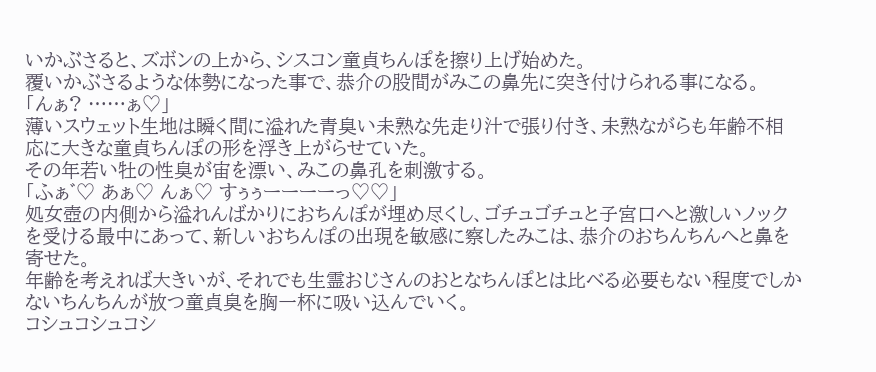いかぶさると、ズボンの上から、シスコン童貞ちんぽを擦り上げ始めた。
覆いかぶさるような体勢になった事で、恭介の股間がみこの鼻先に突き付けられる事になる。
「んぁ? ……ぁ♡」
薄いスウェット生地は瞬く間に溢れた青臭い未熟な先走り汁で張り付き、未熟ながらも年齢不相応に大きな童貞ちんぽの形を浮き上がらせていた。
その年若い牡の性臭が宙を漂い、みこの鼻孔を刺激する。
「ふぁ゛♡ あぁ♡ んぁ♡ すぅぅーーーーっ♡♡」
処女壺の内側から溢れんばかりにおちんぽが埋め尽くし、ゴチュゴチュと子宮口へと激しいノックを受ける最中にあって、新しいおちんぽの出現を敏感に察したみこは、恭介のおちんちんへと鼻を寄せた。
年齢を考えれば大きいが、それでも生霊おじさんのおとなちんぽとは比べる必要もない程度でしかないちんちんが放つ童貞臭を胸一杯に吸い込んでいく。
コシュコシュコシ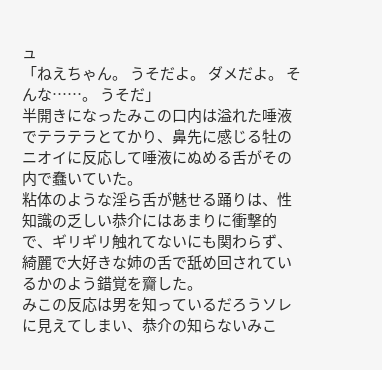ュ
「ねえちゃん。 うそだよ。 ダメだよ。 そんな……。 うそだ」
半開きになったみこの口内は溢れた唾液でテラテラとてかり、鼻先に感じる牡のニオイに反応して唾液にぬめる舌がその内で蠢いていた。
粘体のような淫ら舌が魅せる踊りは、性知識の乏しい恭介にはあまりに衝撃的で、ギリギリ触れてないにも関わらず、綺麗で大好きな姉の舌で舐め回されているかのよう錯覚を齎した。
みこの反応は男を知っているだろうソレに見えてしまい、恭介の知らないみこ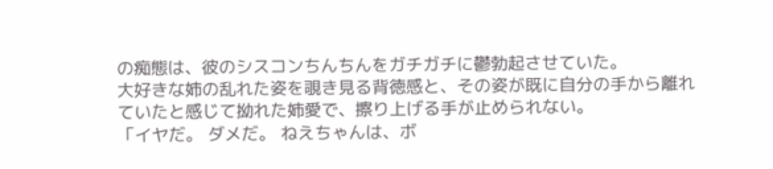の痴態は、彼のシスコンちんちんをガチガチに鬱勃起させていた。
大好きな姉の乱れた姿を覗き見る背徳感と、その姿が既に自分の手から離れていたと感じて拗れた姉愛で、擦り上げる手が止められない。
「イヤだ。 ダメだ。 ねえちゃんは、ボ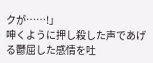クが……!」
呻くように押し殺した声であげる鬱屈した感情を吐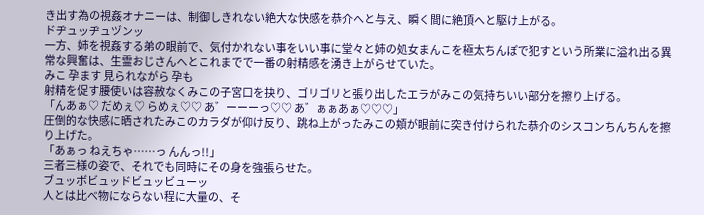き出す為の視姦オナニーは、制御しきれない絶大な快感を恭介へと与え、瞬く間に絶頂へと駆け上がる。
ドヂュッヂュヅンッ
一方、姉を視姦する弟の眼前で、気付かれない事をいい事に堂々と姉の処女まんこを極太ちんぽで犯すという所業に溢れ出る異常な興奮は、生霊おじさんへとこれまでで一番の射精感を湧き上がらせていた。
みこ 孕ます 見られながら 孕も
射精を促す腰使いは容赦なくみこの子宮口を抉り、ゴリゴリと張り出したエラがみこの気持ちいい部分を擦り上げる。
「んあぁ♡ だめぇ♡ らめぇ♡♡ あ゛ーーーっ♡♡ あ゛ぁぁあぁ♡♡♡」
圧倒的な快感に晒されたみこのカラダが仰け反り、跳ね上がったみこの頬が眼前に突き付けられた恭介のシスコンちんちんを擦り上げた。
「あぁっ ねえちゃ……っ んんっ!!」
三者三様の姿で、それでも同時にその身を強張らせた。
ブュッボビュッドビュッビューッ
人とは比べ物にならない程に大量の、そ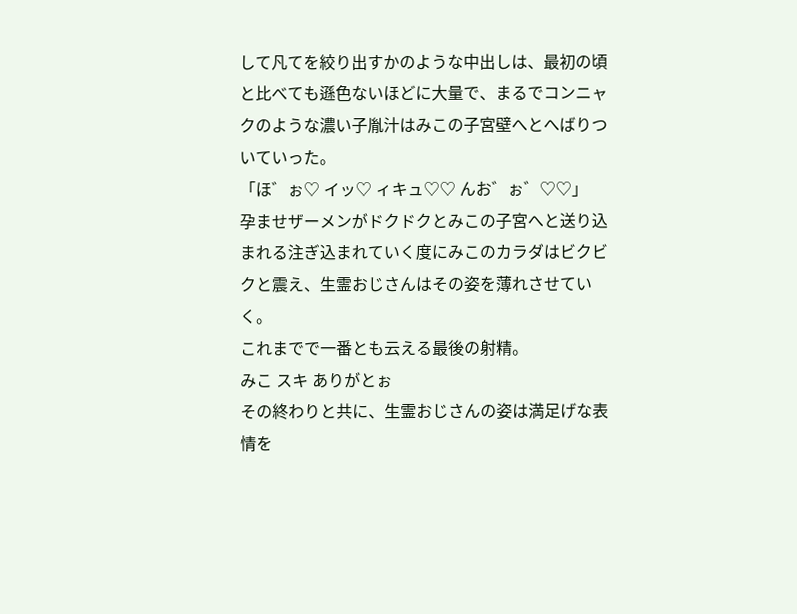して凡てを絞り出すかのような中出しは、最初の頃と比べても遜色ないほどに大量で、まるでコンニャクのような濃い子胤汁はみこの子宮壁へとへばりついていった。
「ほ゛ぉ♡ イッ♡ ィキュ♡♡ んお゛ぉ゛♡♡」
孕ませザーメンがドクドクとみこの子宮へと送り込まれる注ぎ込まれていく度にみこのカラダはビクビクと震え、生霊おじさんはその姿を薄れさせていく。
これまでで一番とも云える最後の射精。
みこ スキ ありがとぉ
その終わりと共に、生霊おじさんの姿は満足げな表情を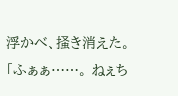浮かべ、掻き消えた。
「ふぁぁ……。 ねぇち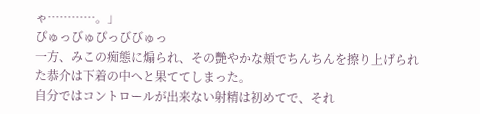ゃ…………。」
ぴゅっびゅぴっびびゅっ
一方、みこの痴態に煽られ、その艷やかな頬でちんちんを擦り上げられた恭介は下着の中へと果ててしまった。
自分ではコントロールが出来ない射精は初めてで、それ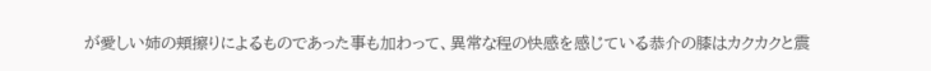が愛しい姉の頬擦りによるものであった事も加わって、異常な程の快感を感じている恭介の膝はカクカクと震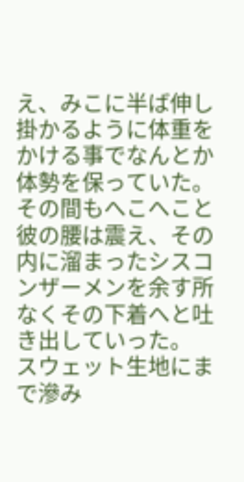え、みこに半ば伸し掛かるように体重をかける事でなんとか体勢を保っていた。
その間もへこへこと彼の腰は震え、その内に溜まったシスコンザーメンを余す所なくその下着へと吐き出していった。
スウェット生地にまで滲み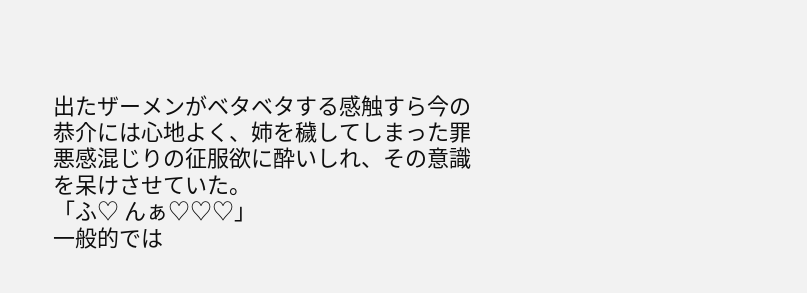出たザーメンがベタベタする感触すら今の恭介には心地よく、姉を穢してしまった罪悪感混じりの征服欲に酔いしれ、その意識を呆けさせていた。
「ふ♡ んぁ♡♡♡」
一般的では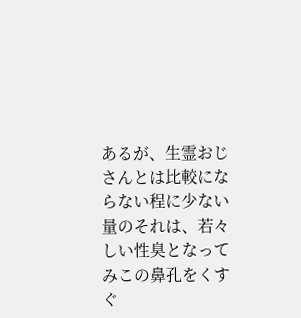あるが、生霊おじさんとは比較にならない程に少ない量のそれは、若々しい性臭となってみこの鼻孔をくすぐ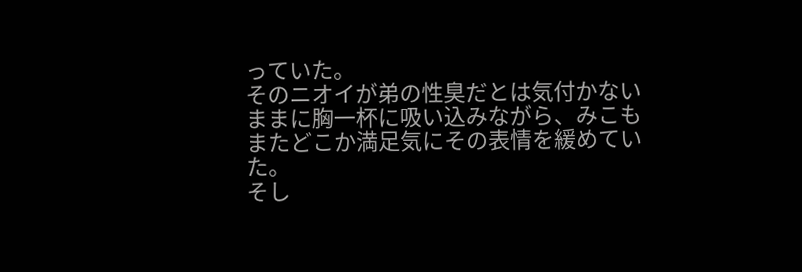っていた。
そのニオイが弟の性臭だとは気付かないままに胸一杯に吸い込みながら、みこもまたどこか満足気にその表情を緩めていた。
そし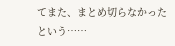てまた、まとめ切らなかったという……